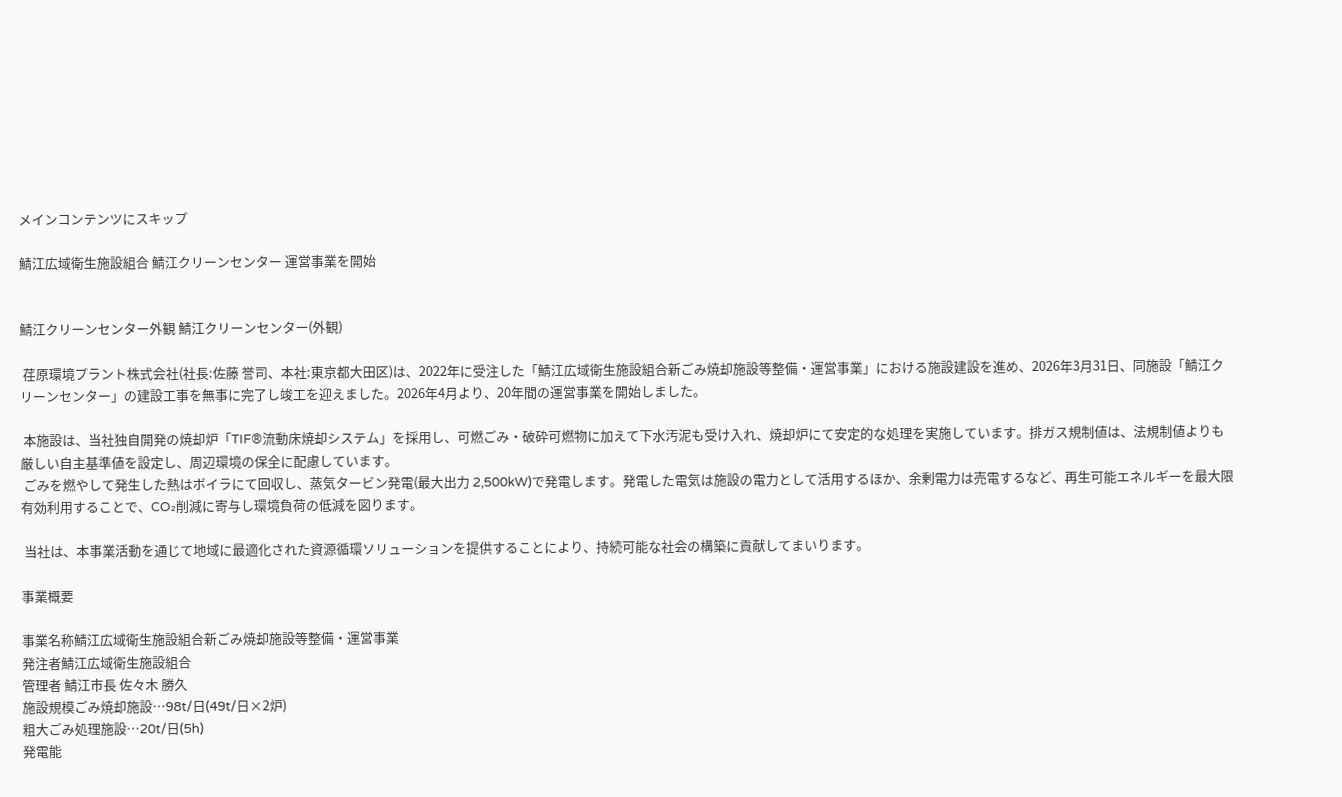メインコンテンツにスキップ

鯖江広域衛生施設組合 鯖江クリーンセンター 運営事業を開始


鯖江クリーンセンター外観 鯖江クリーンセンター(外観)

 荏原環境プラント株式会社(社長:佐藤 誉司、本社:東京都大田区)は、2022年に受注した「鯖江広域衛生施設組合新ごみ焼却施設等整備・運営事業」における施設建設を進め、2026年3月31日、同施設「鯖江クリーンセンター」の建設工事を無事に完了し竣工を迎えました。2026年4月より、20年間の運営事業を開始しました。

 本施設は、当社独自開発の焼却炉「TIF®流動床焼却システム」を採用し、可燃ごみ・破砕可燃物に加えて下水汚泥も受け入れ、焼却炉にて安定的な処理を実施しています。排ガス規制値は、法規制値よりも厳しい自主基準値を設定し、周辺環境の保全に配慮しています。
 ごみを燃やして発生した熱はボイラにて回収し、蒸気タービン発電(最大出力 2,500kW)で発電します。発電した電気は施設の電力として活用するほか、余剰電力は売電するなど、再生可能エネルギーを最大限有効利用することで、CO₂削減に寄与し環境負荷の低減を図ります。

 当社は、本事業活動を通じて地域に最適化された資源循環ソリューションを提供することにより、持続可能な社会の構築に貢献してまいります。

事業概要

事業名称鯖江広域衛生施設組合新ごみ焼却施設等整備・運営事業
発注者鯖江広域衛生施設組合
管理者 鯖江市長 佐々木 勝久
施設規模ごみ焼却施設…98t/日(49t/日×2炉)
粗大ごみ処理施設…20t/日(5h)
発電能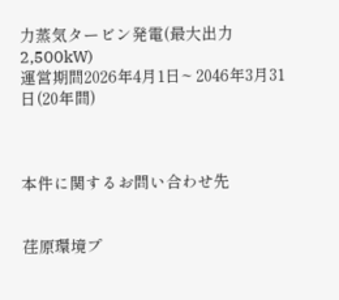力蒸気タービン発電(最大出力2,500kW)
運営期間2026年4月1日~ 2046年3月31日(20年間)



本件に関するお問い合わせ先


荏原環境プ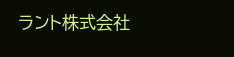ラント株式会社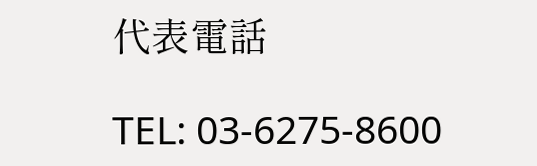代表電話

TEL: 03-6275-8600